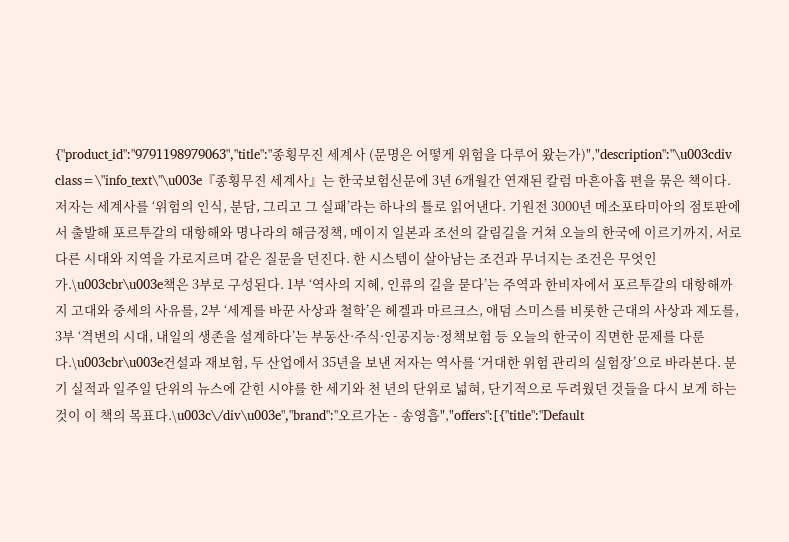{"product_id":"9791198979063","title":"종횡무진 세계사 (문명은 어떻게 위험을 다루어 왔는가)","description":"\u003cdiv class=\"info_text\"\u003e『종횡무진 세계사』는 한국보험신문에 3년 6개월간 연재된 칼럼 마흔아홉 편을 묶은 책이다. 저자는 세계사를 ‘위험의 인식, 분담, 그리고 그 실패’라는 하나의 틀로 읽어낸다. 기원전 3000년 메소포타미아의 점토판에서 출발해 포르투갈의 대항해와 명나라의 해금정책, 메이지 일본과 조선의 갈림길을 거쳐 오늘의 한국에 이르기까지, 서로 다른 시대와 지역을 가로지르며 같은 질문을 던진다. 한 시스템이 살아남는 조건과 무너지는 조건은 무엇인가.\u003cbr\u003e책은 3부로 구성된다. 1부 ‘역사의 지혜, 인류의 길을 묻다’는 주역과 한비자에서 포르투갈의 대항해까지 고대와 중세의 사유를, 2부 ‘세계를 바꾼 사상과 철학’은 헤겔과 마르크스, 애덤 스미스를 비롯한 근대의 사상과 제도를, 3부 ‘격변의 시대, 내일의 생존을 설계하다’는 부동산·주식·인공지능·정책보험 등 오늘의 한국이 직면한 문제를 다룬다.\u003cbr\u003e건설과 재보험, 두 산업에서 35년을 보낸 저자는 역사를 ‘거대한 위험 관리의 실험장’으로 바라본다. 분기 실적과 일주일 단위의 뉴스에 갇힌 시야를 한 세기와 천 년의 단위로 넓혀, 단기적으로 두려웠던 것들을 다시 보게 하는 것이 이 책의 목표다.\u003c\/div\u003e","brand":"오르가논 - 송영흡","offers":[{"title":"Default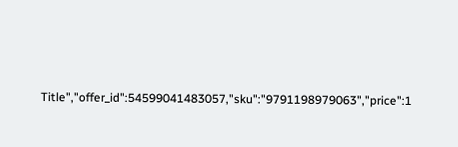Title","offer_id":54599041483057,"sku":"9791198979063","price":1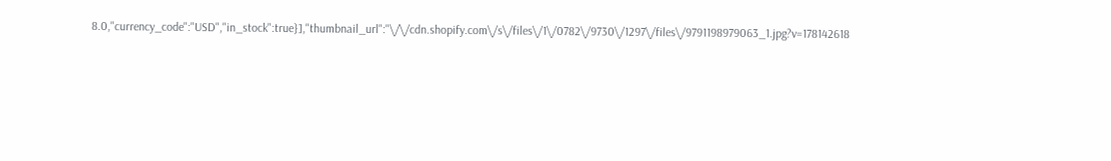8.0,"currency_code":"USD","in_stock":true}],"thumbnail_url":"\/\/cdn.shopify.com\/s\/files\/1\/0782\/9730\/1297\/files\/9791198979063_1.jpg?v=178142618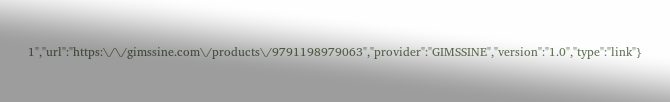1","url":"https:\/\/gimssine.com\/products\/9791198979063","provider":"GIMSSINE","version":"1.0","type":"link"}